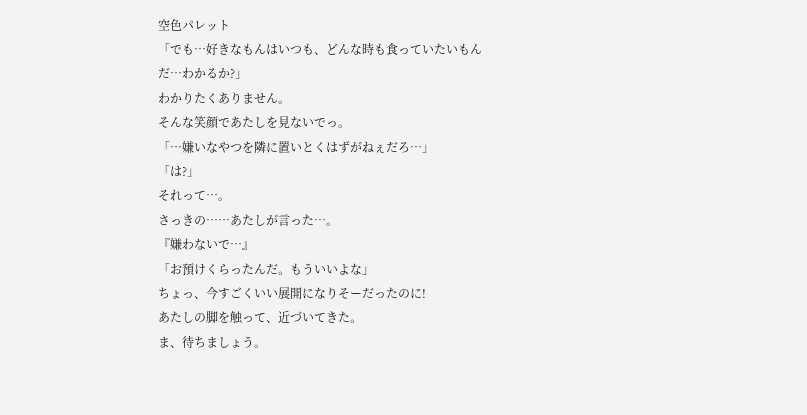空色パレット
「でも…好きなもんはいつも、どんな時も食っていたいもんだ…わかるか?」
わかりたくありません。
そんな笑顔であたしを見ないでっ。
「…嫌いなやつを隣に置いとくはずがねぇだろ…」
「は?」
それって…。
さっきの……あたしが言った…。
『嫌わないで…』
「お預けくらったんだ。もういいよな」
ちょっ、今すごくいい展開になりそーだったのに!
あたしの脚を触って、近づいてきた。
ま、待ちましょう。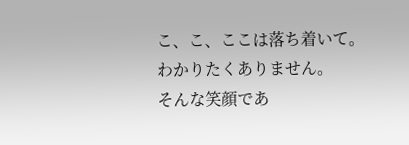こ、こ、ここは落ち着いて。
わかりたくありません。
そんな笑顔であ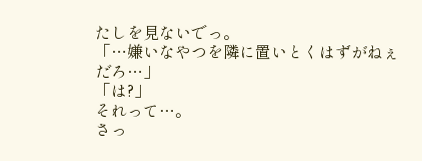たしを見ないでっ。
「…嫌いなやつを隣に置いとくはずがねぇだろ…」
「は?」
それって…。
さっ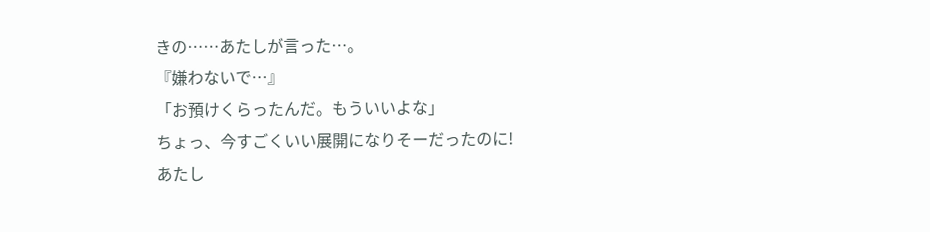きの……あたしが言った…。
『嫌わないで…』
「お預けくらったんだ。もういいよな」
ちょっ、今すごくいい展開になりそーだったのに!
あたし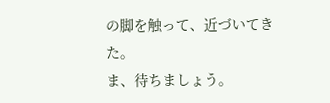の脚を触って、近づいてきた。
ま、待ちましょう。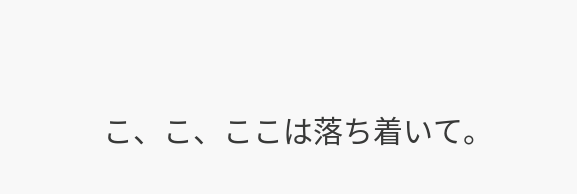こ、こ、ここは落ち着いて。